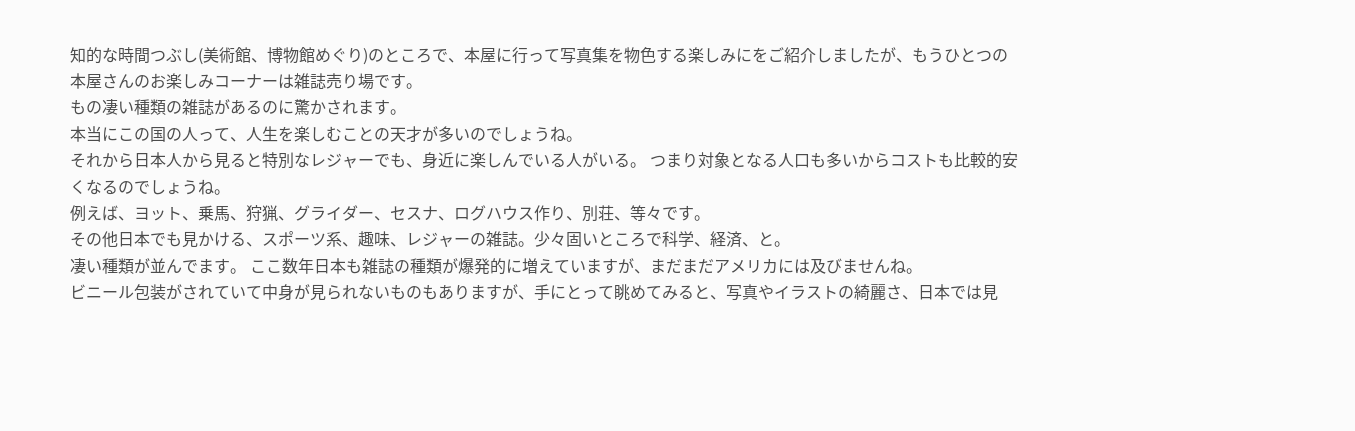知的な時間つぶし(美術館、博物館めぐり)のところで、本屋に行って写真集を物色する楽しみにをご紹介しましたが、もうひとつの本屋さんのお楽しみコーナーは雑誌売り場です。
もの凄い種類の雑誌があるのに驚かされます。
本当にこの国の人って、人生を楽しむことの天才が多いのでしょうね。
それから日本人から見ると特別なレジャーでも、身近に楽しんでいる人がいる。 つまり対象となる人口も多いからコストも比較的安くなるのでしょうね。
例えば、ヨット、乗馬、狩猟、グライダー、セスナ、ログハウス作り、別荘、等々です。
その他日本でも見かける、スポーツ系、趣味、レジャーの雑誌。少々固いところで科学、経済、と。
凄い種類が並んでます。 ここ数年日本も雑誌の種類が爆発的に増えていますが、まだまだアメリカには及びませんね。
ビニール包装がされていて中身が見られないものもありますが、手にとって眺めてみると、写真やイラストの綺麗さ、日本では見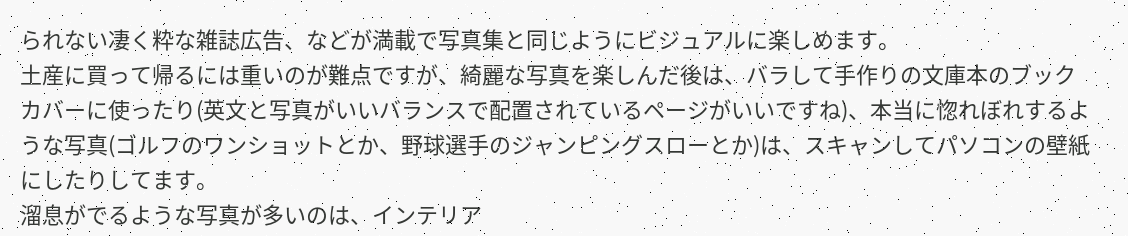られない凄く粋な雑誌広告、などが満載で写真集と同じようにビジュアルに楽しめます。
土産に買って帰るには重いのが難点ですが、綺麗な写真を楽しんだ後は、バラして手作りの文庫本のブックカバーに使ったり(英文と写真がいいバランスで配置されているページがいいですね)、本当に惚れぼれするような写真(ゴルフのワンショットとか、野球選手のジャンピングスローとか)は、スキャンしてパソコンの壁紙にしたりしてます。
溜息がでるような写真が多いのは、インテリア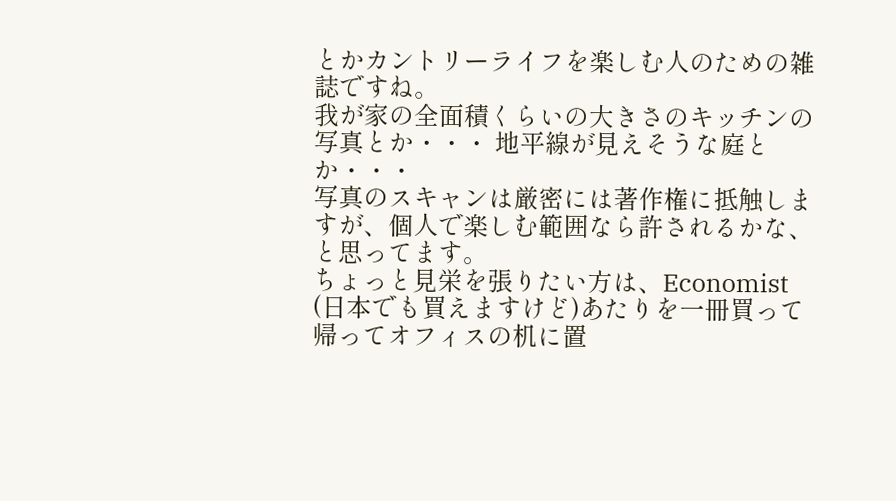とかカントリーライフを楽しむ人のための雑誌ですね。
我が家の全面積くらいの大きさのキッチンの写真とか・・・ 地平線が見えそうな庭とか・・・
写真のスキャンは厳密には著作権に抵触しますが、個人で楽しむ範囲なら許されるかな、と思ってます。
ちょっと見栄を張りたい方は、Economist (日本でも買えますけど)あたりを一冊買って帰ってオフィスの机に置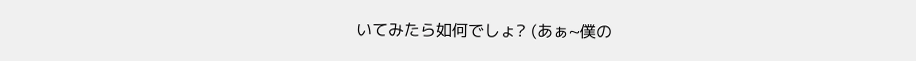いてみたら如何でしょ? (あぁ~僕の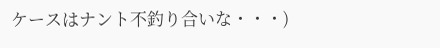ケースはナント不釣り合いな・・・)